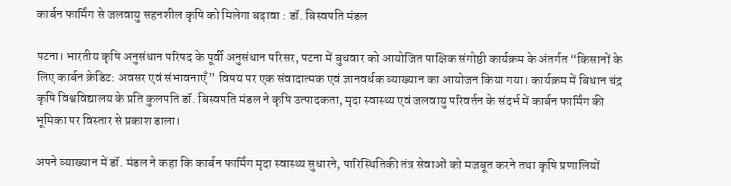कार्बन फार्मिंग से जलवायु सहनशील कृषि को मिलेगा बढ़ावा : डॉ. बिस्वपति मंडल

पटना। भारतीय कृषि अनुसंधान परिषद के पूर्वी अनुसंधान परिसर, पटना में बुधवार को आयोजित पाक्षिक संगोष्ठी कार्यक्रम के अंतर्गत “किसानों के लिए कार्बन क्रेडिट: अवसर एवं संभावनाएँ” विषय पर एक संवादात्मक एवं ज्ञानवर्धक व्याख्यान का आयोजन किया गया। कार्यक्रम में बिधान चंद्र कृषि विश्वविद्यालय के प्रति कुलपति डॉ. बिस्वपति मंडल ने कृषि उत्पादकता, मृदा स्वास्थ्य एवं जलवायु परिवर्तन के संदर्भ में कार्बन फार्मिंग की भूमिका पर विस्तार से प्रकाश डाला।

अपने व्याख्यान में डॉ. मंडल ने कहा कि कार्बन फार्मिंग मृदा स्वास्थ्य सुधारने, पारिस्थितिकी तंत्र सेवाओं को मजबूत करने तथा कृषि प्रणालियों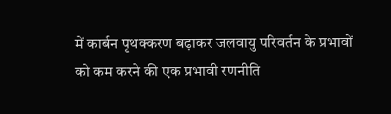में कार्बन पृथक्करण बढ़ाकर जलवायु परिवर्तन के प्रभावों को कम करने की एक प्रभावी रणनीति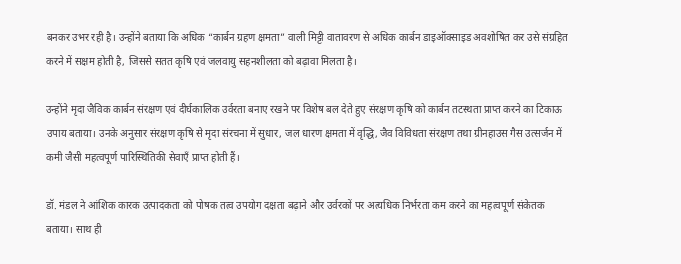बनकर उभर रही है। उन्होंने बताया कि अधिक “कार्बन ग्रहण क्षमता” वाली मिट्टी वातावरण से अधिक कार्बन डाइऑक्साइड अवशोषित कर उसे संग्रहित करने में सक्षम होती है, जिससे सतत कृषि एवं जलवायु सहनशीलता को बढ़ावा मिलता है।

उन्होंने मृदा जैविक कार्बन संरक्षण एवं दीर्घकालिक उर्वरता बनाए रखने पर विशेष बल देते हुए संरक्षण कृषि को कार्बन तटस्थता प्राप्त करने का टिकाऊ उपाय बताया। उनके अनुसार संरक्षण कृषि से मृदा संरचना में सुधार, जल धारण क्षमता में वृद्धि, जैव विविधता संरक्षण तथा ग्रीनहाउस गैस उत्सर्जन में कमी जैसी महत्वपूर्ण पारिस्थितिकी सेवाएँ प्राप्त होती हैं।

डॉ. मंडल ने आंशिक कारक उत्पादकता को पोषक तत्व उपयोग दक्षता बढ़ाने और उर्वरकों पर अत्यधिक निर्भरता कम करने का महत्वपूर्ण संकेतक बताया। साथ ही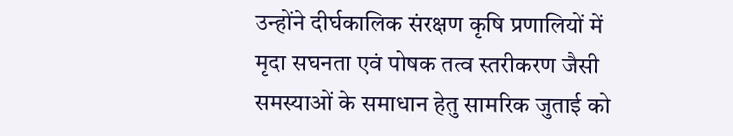उन्होंने दीर्घकालिक संरक्षण कृषि प्रणालियों में मृदा सघनता एवं पोषक तत्व स्तरीकरण जैसी समस्याओं के समाधान हेतु सामरिक जुताई को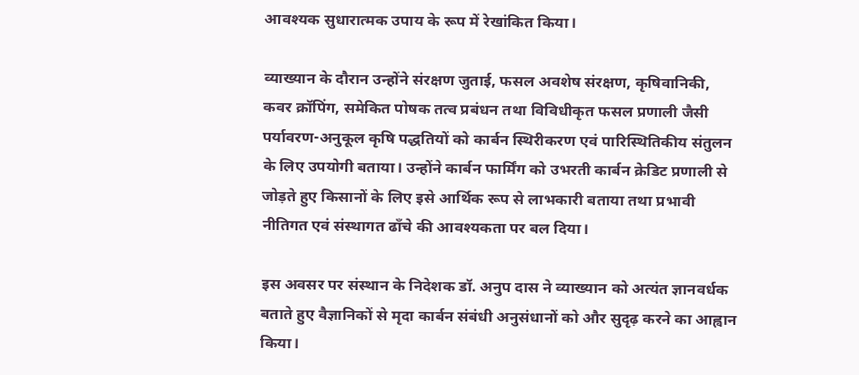आवश्यक सुधारात्मक उपाय के रूप में रेखांकित किया।

व्याख्यान के दौरान उन्होंने संरक्षण जुताई, फसल अवशेष संरक्षण, कृषिवानिकी, कवर क्रॉपिंग, समेकित पोषक तत्व प्रबंधन तथा विविधीकृत फसल प्रणाली जैसी पर्यावरण-अनुकूल कृषि पद्धतियों को कार्बन स्थिरीकरण एवं पारिस्थितिकीय संतुलन के लिए उपयोगी बताया। उन्होंने कार्बन फार्मिंग को उभरती कार्बन क्रेडिट प्रणाली से जोड़ते हुए किसानों के लिए इसे आर्थिक रूप से लाभकारी बताया तथा प्रभावी नीतिगत एवं संस्थागत ढाँचे की आवश्यकता पर बल दिया।

इस अवसर पर संस्थान के निदेशक डॉ. अनुप दास ने व्याख्यान को अत्यंत ज्ञानवर्धक बताते हुए वैज्ञानिकों से मृदा कार्बन संबंधी अनुसंधानों को और सुदृढ़ करने का आह्वान किया।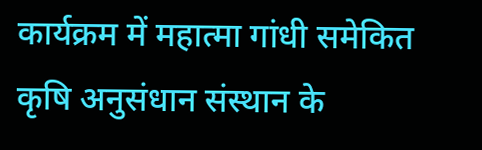कार्यक्रम में महात्मा गांधी समेकित कृषि अनुसंधान संस्थान के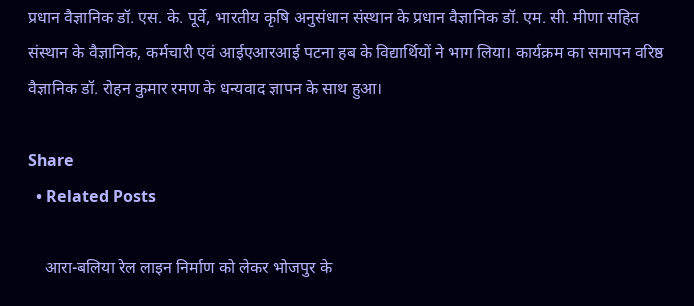प्रधान वैज्ञानिक डॉ. एस. के. पूर्वे, भारतीय कृषि अनुसंधान संस्थान के प्रधान वैज्ञानिक डॉ. एम. सी. मीणा सहित संस्थान के वैज्ञानिक, कर्मचारी एवं आईएआरआई पटना हब के विद्यार्थियों ने भाग लिया। कार्यक्रम का समापन वरिष्ठ वैज्ञानिक डॉ. रोहन कुमार रमण के धन्यवाद ज्ञापन के साथ हुआ।

Share
  • Related Posts

    आरा-बलिया रेल लाइन निर्माण को लेकर भोजपुर के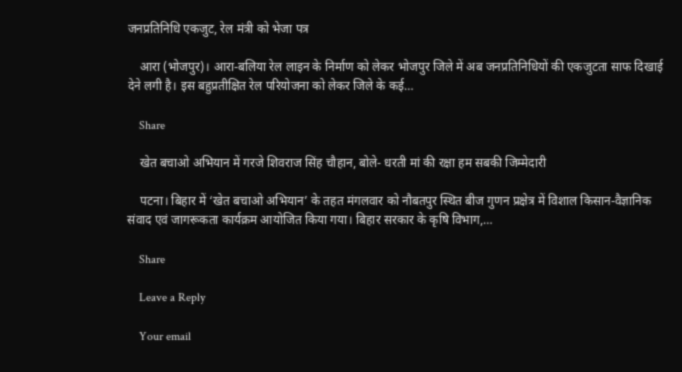जनप्रतिनिधि एकजुट, रेल मंत्री को भेजा पत्र

    आरा (भोजपुर)। आरा-बलिया रेल लाइन के निर्माण को लेकर भोजपुर जिले में अब जनप्रतिनिधियों की एकजुटता साफ दिखाई देने लगी है। इस बहुप्रतीक्षित रेल परियोजना को लेकर जिले के कई…

    Share

    खेत बचाओ अभियान में गरजे शिवराज सिंह चौहान, बोले- धरती मां की रक्षा हम सबकी जिम्मेदारी

    पटना। बिहार में ‘खेत बचाओ अभियान’ के तहत मंगलवार को नौबतपुर स्थित बीज गुणन प्रक्षेत्र में विशाल किसान-वैज्ञानिक संवाद एवं जागरूकता कार्यक्रम आयोजित किया गया। बिहार सरकार के कृषि विभाग,…

    Share

    Leave a Reply

    Your email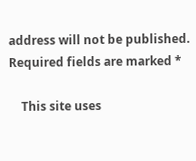address will not be published. Required fields are marked *

    This site uses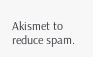Akismet to reduce spam.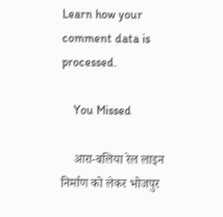Learn how your comment data is processed.

    You Missed

    आरा-बलिया रेल लाइन निर्माण को लेकर भोजपुर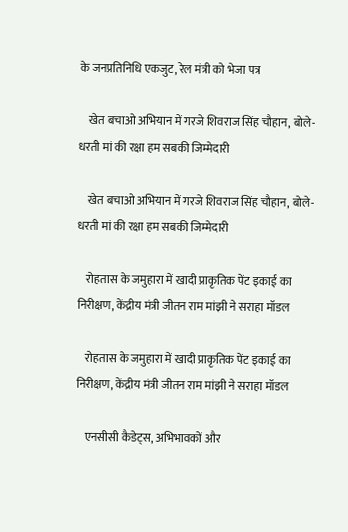के जनप्रतिनिधि एकजुट, रेल मंत्री को भेजा पत्र

    खेत बचाओ अभियान में गरजे शिवराज सिंह चौहान, बोले- धरती मां की रक्षा हम सबकी जिम्मेदारी

    खेत बचाओ अभियान में गरजे शिवराज सिंह चौहान, बोले- धरती मां की रक्षा हम सबकी जिम्मेदारी

    रोहतास के जमुहारा में खादी प्राकृतिक पेंट इकाई का निरीक्षण, केंद्रीय मंत्री जीतन राम मांझी ने सराहा मॉडल

    रोहतास के जमुहारा में खादी प्राकृतिक पेंट इकाई का निरीक्षण, केंद्रीय मंत्री जीतन राम मांझी ने सराहा मॉडल

    एनसीसी कैडेट्स, अभिभावकों और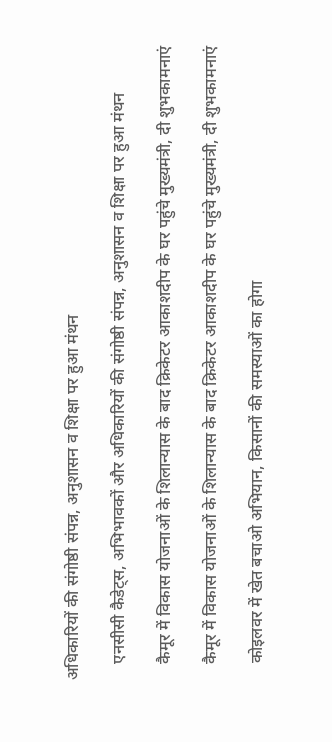अधिकारियों की संगोष्ठी संपन्न, अनुशासन व शिक्षा पर हुआ मंथन

    एनसीसी कैडेट्स, अभिभावकों और अधिकारियों की संगोष्ठी संपन्न, अनुशासन व शिक्षा पर हुआ मंथन

    कैमूर में विकास योजनाओं के शिलान्यास के बाद क्रिकेटर आकाशदीप के घर पहुंचे मुख्यमंत्री, दी शुभकामनाएं

    कैमूर में विकास योजनाओं के शिलान्यास के बाद क्रिकेटर आकाशदीप के घर पहुंचे मुख्यमंत्री, दी शुभकामनाएं

    कोइलवर में खेत बचाओ अभियान, किसानों की समस्याओं का होगा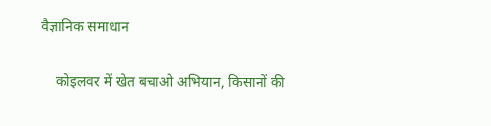वैज्ञानिक समाधान

    कोइलवर में खेत बचाओ अभियान, किसानों की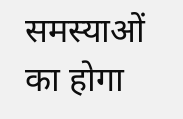समस्याओं का होगा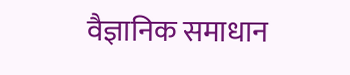वैज्ञानिक समाधान